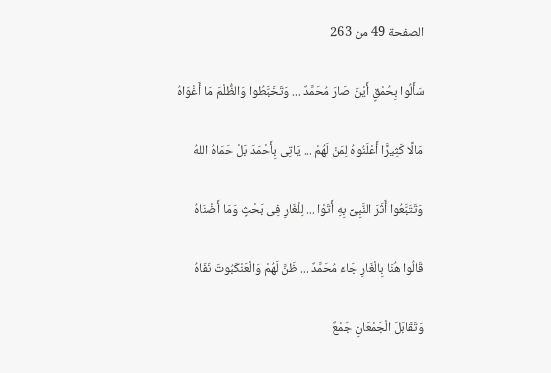الصفحة 49 من 263

سَأَلُوا بِحُمْقٍ أَيْنَ صَارَ مُحَمَّدٌ ... وَتَخَبَّطُوا وَالظُّلْمَ مَا أَغْوَاهُ

مَالًا كَثِيرًَا أَعْلَنُوهُ لِمَنْ لَهُمْ ... يَاتِى بِأَحْمَدَ بَلْ حَمَاهُ اللهُ

وَتَتَبَّعُوا أَثَرَ النَّبِىِّ بِهِ أَتَوْا ... لِلْغَارِ فِى بَحْثٍ وَمَا أَضْنَاهُ

قَالُوا هُنَا بِالْغَارِ جَاءَ مُحَمَّدٌ ... ظَنَّ لَهُمْ وَالْعَنْكَبُوتَ نَفَاهُ

وَتَقَابَلَ الْجَمْعَانِ جَمْعٌ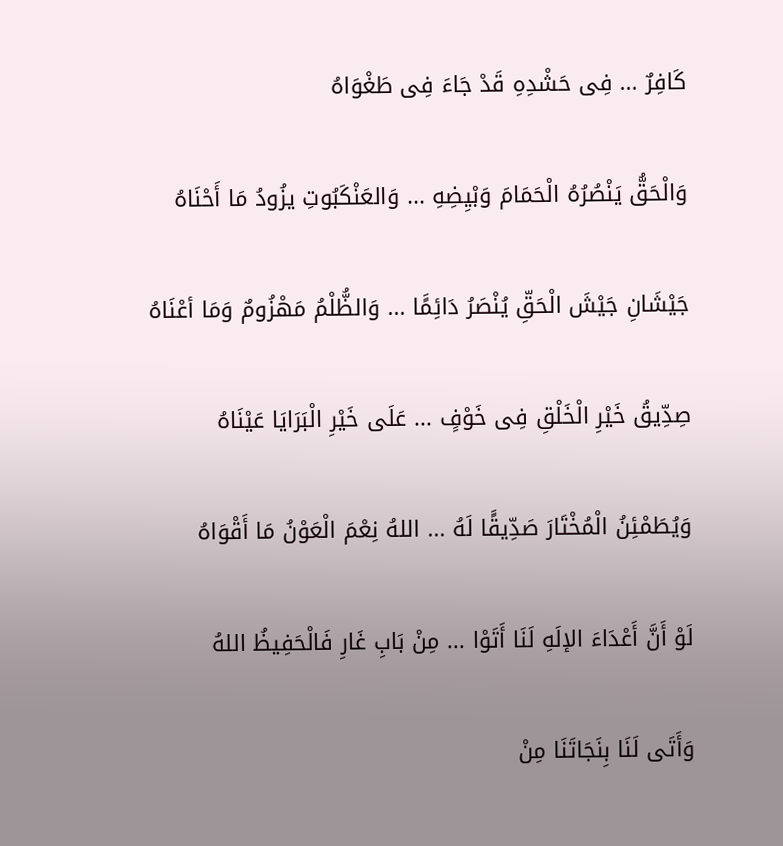كَافِرٌ ... فِى حَشْدِهِ قَدْ جَاءَ فِى طَغْوَاهُ

وَالْحَقُّ يَنْصُرُهُ الْحَمَامَ وَبْيِضِهِ ... وَالعَنْكَبُوتِ يزُودُ مَا أَحْنَاهُ

جَيْشَانِ جَيْشَ الْحَقِّ يُنْصَرُ دَائِمًَا ... وَالظُّلْمُ مَهْزُومٌ وَمَا أعْنَاهُ

صِدِّيقُ خَيْرِ الْخَلْقِ فِى خَوْفٍ ... عَلَى خَيْرِ الْبَرَايَا عَيْنَاهُ

وَيُطَمْئِنُ الْمُخْتَارَ صَدِّيقًَا لَهُ ... اللهُ نِعْمَ الْعَوْنُ مَا أَقْوَاهُ

لَوْ أَنَّ أَعْدَاءَ الإلَهِ لَنَا أَتَوْا ... مِنْ بَابِ غَارِ فَالْحَفِيظُ اللهُ

وَأَتَى لَنَا بِنَجَاتَنَا مِنْ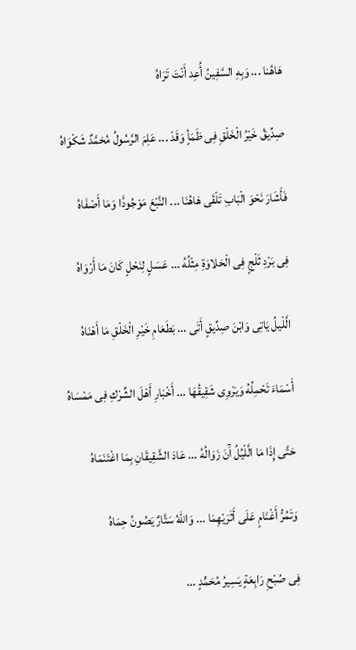هَاهُنا ... وَبِهِ السَّفِينُ أُعِد أَنْتَ تَرَاهُ

صِدِّيقُ خَيْرُ الْخَلْقِ فِى ظَمَأٍ وَقَدْ ... عَلِمَ الرَّسُولُ مُحَمَّدٌ شَكْوَاهُ

فَأَشَارَ نَحْوَ الْبَابِ تَلْقَى هَاهُنَا ... النَّبْعَ مَوْجُودًَا وَمَا أَصْفَاهُ

فِى بَرْدِ ثَلْجٍ فِى الْحَلاوَةِ مِثْلُهُ ... عَسَلٍ لِنَحْلٍ كَانَ مَا أَرْوَاهُ

الَّلْيلُ يَاتِى وَابْنَ صِدِّيقٍ أَتَى ... بَطَعَامِ خَيْرِ الْخَلْقِ مَا أَهْنَاهُ

أَسْمَاءَ تَحْمِلُهُ وَيَرْوِى شَقِيقُهَا ... أَخْبَارِ أَهْلَ الشِّرْكِ فِى مَمْسَاهُ

حَتَّى إِذَا مَا الَّلْيُلُ آَنَ زَوَالُهُ ... عَادَ الشَّقِيقَانِ بِمَا اغْتَنَمَاهُ

وَتَمُرُّ أَغْنَامٍ عَلَى أَثَرَيْهِمَا ... وَاللهُ سَتَّارٌ يَصُونُ حِمَاهُ

فِى صُبْحِ رَابِعَةٍ يَسِيرُ مُحَمٍّدٍ ...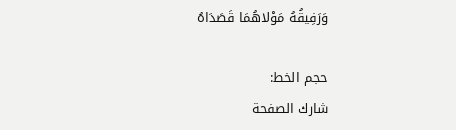وَرَفِيقُهُ مَوْلاهُمَا قَصَدَاهُ

حجم الخط:
شارك الصفحة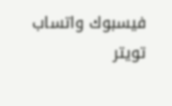فيسبوك واتساب تويتر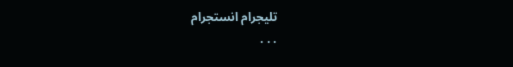تليجرام انستجرام
. . .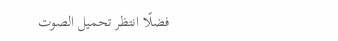فضلًا انتظر تحميل الصوت